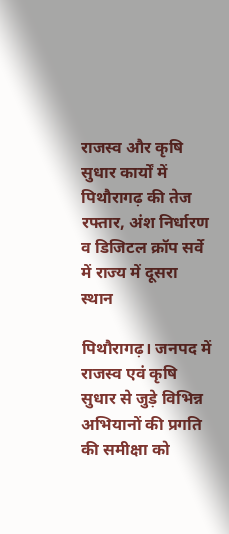राजस्व और कृषि सुधार कार्यों में पिथौरागढ़ की तेज रफ्तार, अंश निर्धारण व डिजिटल क्रॉप सर्वे में राज्य में दूसरा स्थान

पिथौरागढ़। जनपद में राजस्व एवं कृषि सुधार से जुड़े विभिन्न अभियानों की प्रगति की समीक्षा को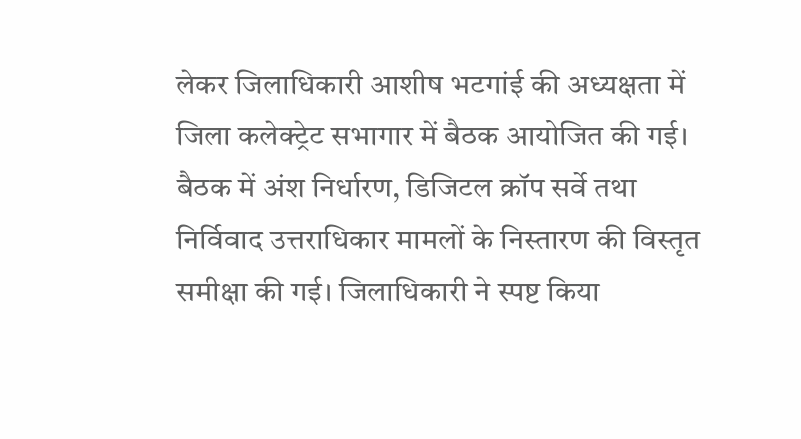लेकर जिलाधिकारी आशीष भटगांई की अध्यक्षता में जिला कलेक्ट्रेट सभागार में बैठक आयोजित की गई। बैठक में अंश निर्धारण, डिजिटल क्रॉप सर्वे तथा निर्विवाद उत्तराधिकार मामलों के निस्तारण की विस्तृत समीक्षा की गई। जिलाधिकारी ने स्पष्ट किया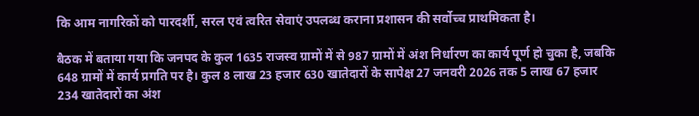कि आम नागरिकों को पारदर्शी, सरल एवं त्वरित सेवाएं उपलब्ध कराना प्रशासन की सर्वोच्च प्राथमिकता है।

बैठक में बताया गया कि जनपद के कुल 1635 राजस्व ग्रामों में से 987 ग्रामों में अंश निर्धारण का कार्य पूर्ण हो चुका है, जबकि 648 ग्रामों में कार्य प्रगति पर है। कुल 8 लाख 23 हजार 630 खातेदारों के सापेक्ष 27 जनवरी 2026 तक 5 लाख 67 हजार 234 खातेदारों का अंश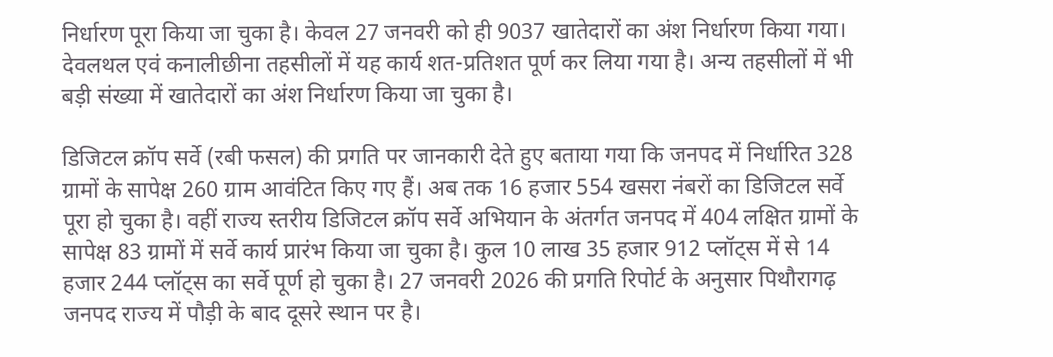निर्धारण पूरा किया जा चुका है। केवल 27 जनवरी को ही 9037 खातेदारों का अंश निर्धारण किया गया। देवलथल एवं कनालीछीना तहसीलों में यह कार्य शत-प्रतिशत पूर्ण कर लिया गया है। अन्य तहसीलों में भी बड़ी संख्या में खातेदारों का अंश निर्धारण किया जा चुका है।

डिजिटल क्रॉप सर्वे (रबी फसल) की प्रगति पर जानकारी देते हुए बताया गया कि जनपद में निर्धारित 328 ग्रामों के सापेक्ष 260 ग्राम आवंटित किए गए हैं। अब तक 16 हजार 554 खसरा नंबरों का डिजिटल सर्वे पूरा हो चुका है। वहीं राज्य स्तरीय डिजिटल क्रॉप सर्वे अभियान के अंतर्गत जनपद में 404 लक्षित ग्रामों के सापेक्ष 83 ग्रामों में सर्वे कार्य प्रारंभ किया जा चुका है। कुल 10 लाख 35 हजार 912 प्लॉट्स में से 14 हजार 244 प्लॉट्स का सर्वे पूर्ण हो चुका है। 27 जनवरी 2026 की प्रगति रिपोर्ट के अनुसार पिथौरागढ़ जनपद राज्य में पौड़ी के बाद दूसरे स्थान पर है।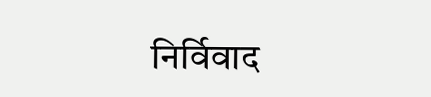निर्विवाद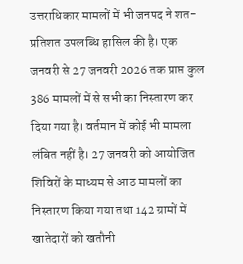उत्तराधिकार मामलों में भी जनपद ने शत-प्रतिशत उपलब्धि हासिल की है। एक जनवरी से 27 जनवरी 2026 तक प्राप्त कुल 386 मामलों में से सभी का निस्तारण कर दिया गया है। वर्तमान में कोई भी मामला लंबित नहीं है। 27 जनवरी को आयोजित शिविरों के माध्यम से आठ मामलों का निस्तारण किया गया तथा 142 ग्रामों में खातेदारों को खतौनी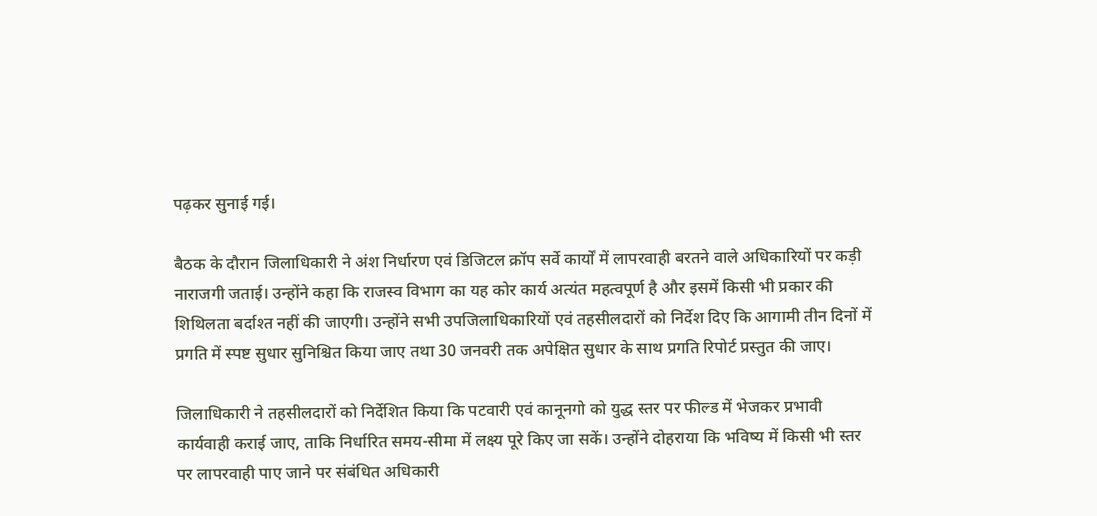पढ़कर सुनाई गई।

बैठक के दौरान जिलाधिकारी ने अंश निर्धारण एवं डिजिटल क्रॉप सर्वे कार्यों में लापरवाही बरतने वाले अधिकारियों पर कड़ी नाराजगी जताई। उन्होंने कहा कि राजस्व विभाग का यह कोर कार्य अत्यंत महत्वपूर्ण है और इसमें किसी भी प्रकार की शिथिलता बर्दाश्त नहीं की जाएगी। उन्होंने सभी उपजिलाधिकारियों एवं तहसीलदारों को निर्देश दिए कि आगामी तीन दिनों में प्रगति में स्पष्ट सुधार सुनिश्चित किया जाए तथा 30 जनवरी तक अपेक्षित सुधार के साथ प्रगति रिपोर्ट प्रस्तुत की जाए।

जिलाधिकारी ने तहसीलदारों को निर्देशित किया कि पटवारी एवं कानूनगो को युद्ध स्तर पर फील्ड में भेजकर प्रभावी कार्यवाही कराई जाए, ताकि निर्धारित समय-सीमा में लक्ष्य पूरे किए जा सकें। उन्होंने दोहराया कि भविष्य में किसी भी स्तर पर लापरवाही पाए जाने पर संबंधित अधिकारी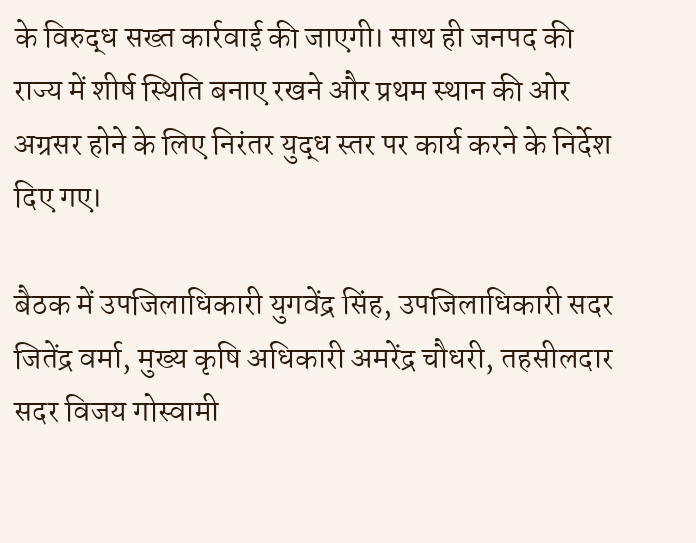के विरुद्ध सख्त कार्रवाई की जाएगी। साथ ही जनपद की राज्य में शीर्ष स्थिति बनाए रखने और प्रथम स्थान की ओर अग्रसर होने के लिए निरंतर युद्ध स्तर पर कार्य करने के निर्देश दिए गए।

बैठक में उपजिलाधिकारी युगवेंद्र सिंह, उपजिलाधिकारी सदर जितेंद्र वर्मा, मुख्य कृषि अधिकारी अमरेंद्र चौधरी, तहसीलदार सदर विजय गोस्वामी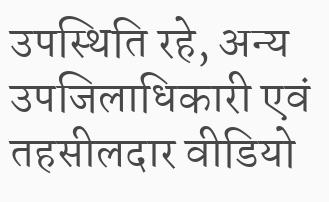उपस्थिति रहे, अन्य उपजिलाधिकारी एवं तहसीलदार वीडियो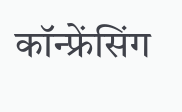कॉन्फ्रेंसिंग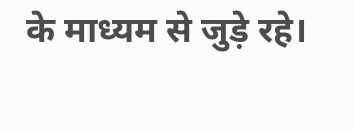के माध्यम से जुड़े रहे।